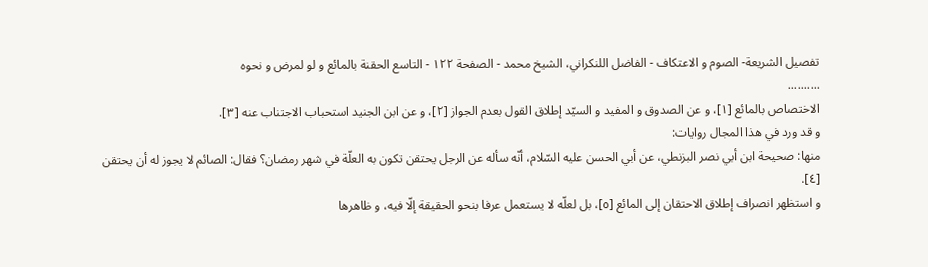تفصيل الشريعة- الصوم و الاعتكاف - الفاضل اللنكراني، الشيخ محمد - الصفحة ١٢٢ - التاسع الحقنة بالمائع و لو لمرض و نحوه
..........
الاختصاص بالمائع [١]، و عن الصدوق و المفيد و السيّد إطلاق القول بعدم الجواز [٢]، و عن ابن الجنيد استحباب الاجتناب عنه [٣].
و قد ورد في هذا المجال روايات:
منها: صحيحة ابن أبي نصر البزنطي، عن أبي الحسن عليه السّلام، أنّه سأله عن الرجل يحتقن تكون به العلّة في شهر رمضان؟ فقال: الصائم لا يجوز له أن يحتقن [٤].
و استظهر انصراف إطلاق الاحتقان إلى المائع [٥]، بل لعلّه لا يستعمل عرفا بنحو الحقيقة إلّا فيه، و ظاهرها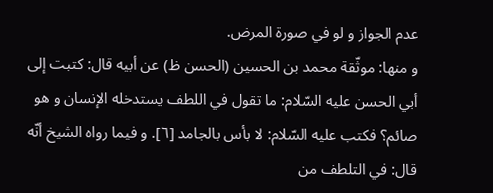عدم الجواز و لو في صورة المرض.
و منها: موثّقة محمد بن الحسين (الحسن ظ) عن أبيه قال: كتبت إلى أبي الحسن عليه السّلام: ما تقول في اللطف يستدخله الإنسان و هو صائم؟ فكتب عليه السّلام: لا بأس بالجامد [٦]. و فيما رواه الشيخ أنّه قال: في التلطف من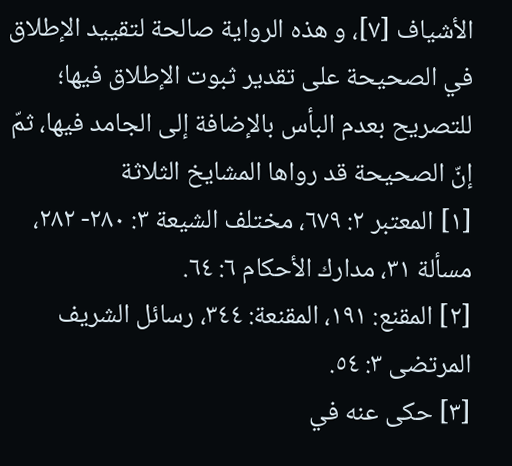الأشياف [٧]، و هذه الرواية صالحة لتقييد الإطلاق في الصحيحة على تقدير ثبوت الإطلاق فيها؛ للتصريح بعدم البأس بالإضافة إلى الجامد فيها، ثمّ إنّ الصحيحة قد رواها المشايخ الثلاثة
[١] المعتبر ٢: ٦٧٩، مختلف الشيعة ٣: ٢٨٠- ٢٨٢، مسألة ٣١، مدارك الأحكام ٦: ٦٤.
[٢] المقنع: ١٩١، المقنعة: ٣٤٤، رسائل الشريف المرتضى ٣: ٥٤.
[٣] حكى عنه في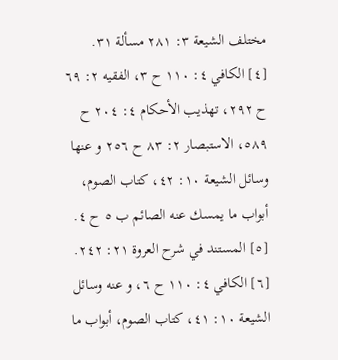مختلف الشيعة ٣: ٢٨١ مسألة ٣١.
[٤] الكافي ٤: ١١٠ ح ٣، الفقيه ٢: ٦٩ ح ٢٩٢، تهذيب الأحكام ٤: ٢٠٤ ح ٥٨٩، الاستبصار ٢: ٨٣ ح ٢٥٦ و عنها وسائل الشيعة ١٠: ٤٢، كتاب الصوم، أبواب ما يمسك عنه الصائم ب ٥ ح ٤.
[٥] المستند في شرح العروة ٢١: ٢٤٢.
[٦] الكافي ٤: ١١٠ ح ٦، و عنه وسائل الشيعة ١٠: ٤١، كتاب الصوم، أبواب ما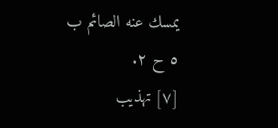يمسك عنه الصائم ب ٥ ح ٢.
[٧] تهذيب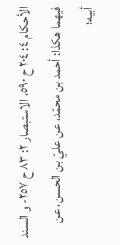الأحكام ٤: ٢٠٤ ح ٥٩٠، الاستبصار ٢: ٨٣ ح ٢٥٧- و السند فيهما هكذا: أحمد بن محمّد، عن عليّ بن الحسن، عن أبيه؛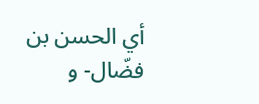أي الحسن بن فضّال- و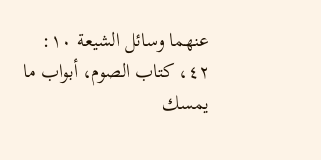عنهما وسائل الشيعة ١٠: ٤٢، كتاب الصوم، أبواب ما يمسك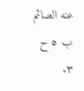عنه الصائم ب ٥ ح ٣.